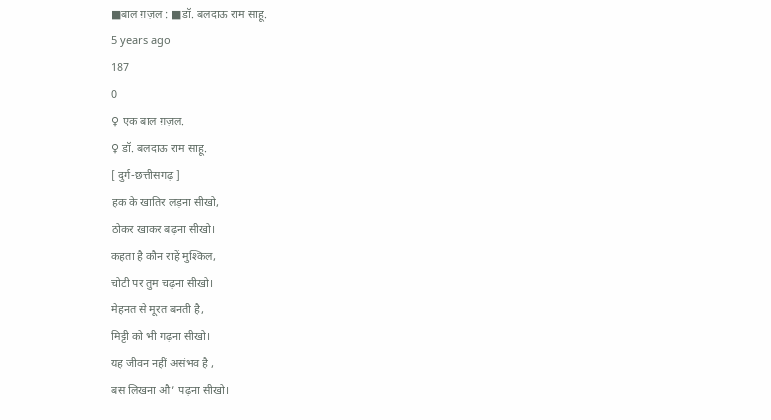■बाल ग़ज़ल : ■डॉ. बलदाऊ राम साहू.
5 years ago
187
0
♀ एक बाल ग़ज़ल.
♀ डॉ. बलदाऊ राम साहू.
[ दुर्ग-छत्तीसगढ़ ]
हक के खातिर लड़ना सीखो,
ठोकर खाकर बढ़ना सीखो।
कहता है कौन राहें मुश्किल,
चोटी पर तुम चढ़ना सीखो।
मेहनत से मूरत बनती है,
मिट्टी को भी गढ़ना सीखो।
यह जीवन नहीं असंभव है ,
बस लिखना औ’ पढ़ना सीखो।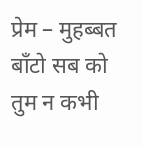प्रेम – मुहब्बत बाँटो सब को
तुम न कभी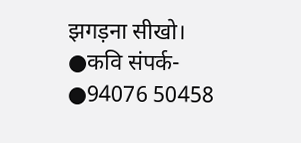झगड़ना सीखो।
●कवि संपर्क-
●94076 50458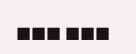■■■ ■■■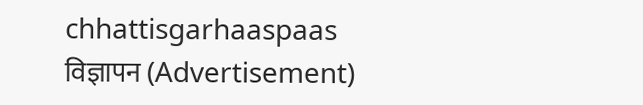chhattisgarhaaspaas
विज्ञापन (Advertisement)